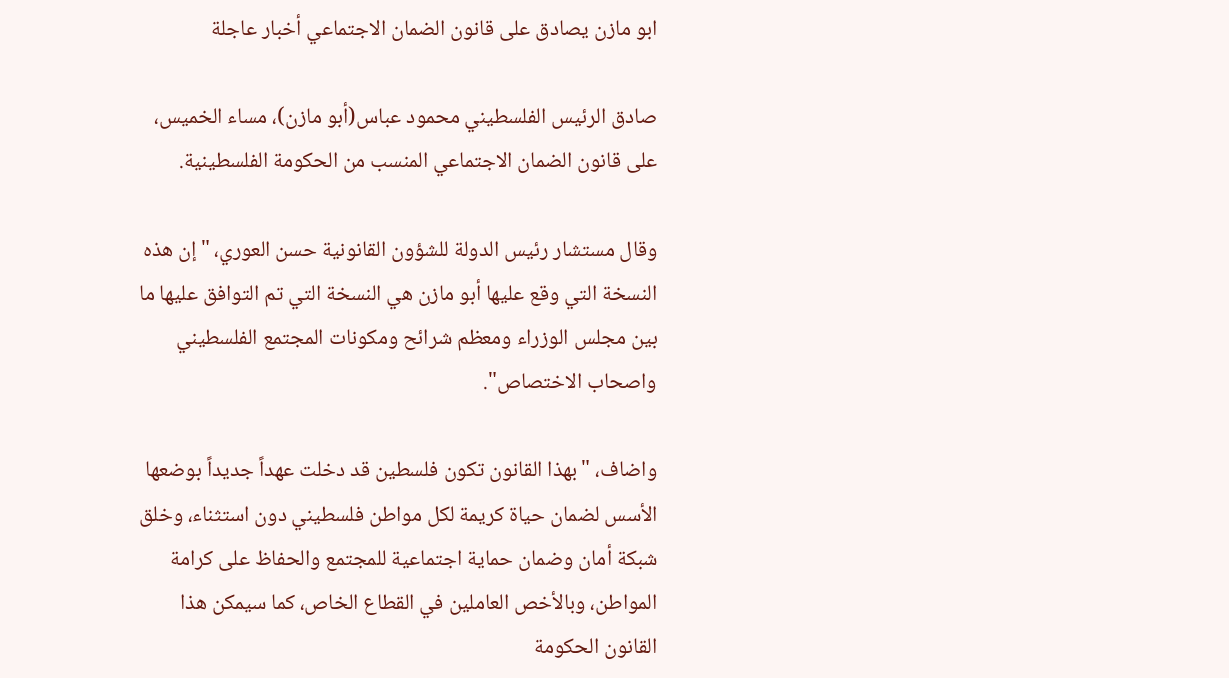ابو مازن يصادق على قانون الضمان الاجتماعي أخبار عاجلة

صادق الرئيس الفلسطيني محمود عباس(أبو مازن)، مساء الخميس، على قانون الضمان الاجتماعي المنسب من الحكومة الفلسطينية.

وقال مستشار رئيس الدولة للشؤون القانونية حسن العوري، "إن هذه النسخة التي وقع عليها أبو مازن هي النسخة التي تم التوافق عليها ما بين مجلس الوزراء ومعظم شرائح ومكونات المجتمع الفلسطيني واصحاب الاختصاص".

واضاف، "بهذا القانون تكون فلسطين قد دخلت عهداً جديداً بوضعها الأسس لضمان حياة كريمة لكل مواطن فلسطيني دون استثناء، وخلق شبكة أمان وضمان حماية اجتماعية للمجتمع والحفاظ على كرامة المواطن، وبالأخص العاملين في القطاع الخاص، كما سيمكن هذا القانون الحكومة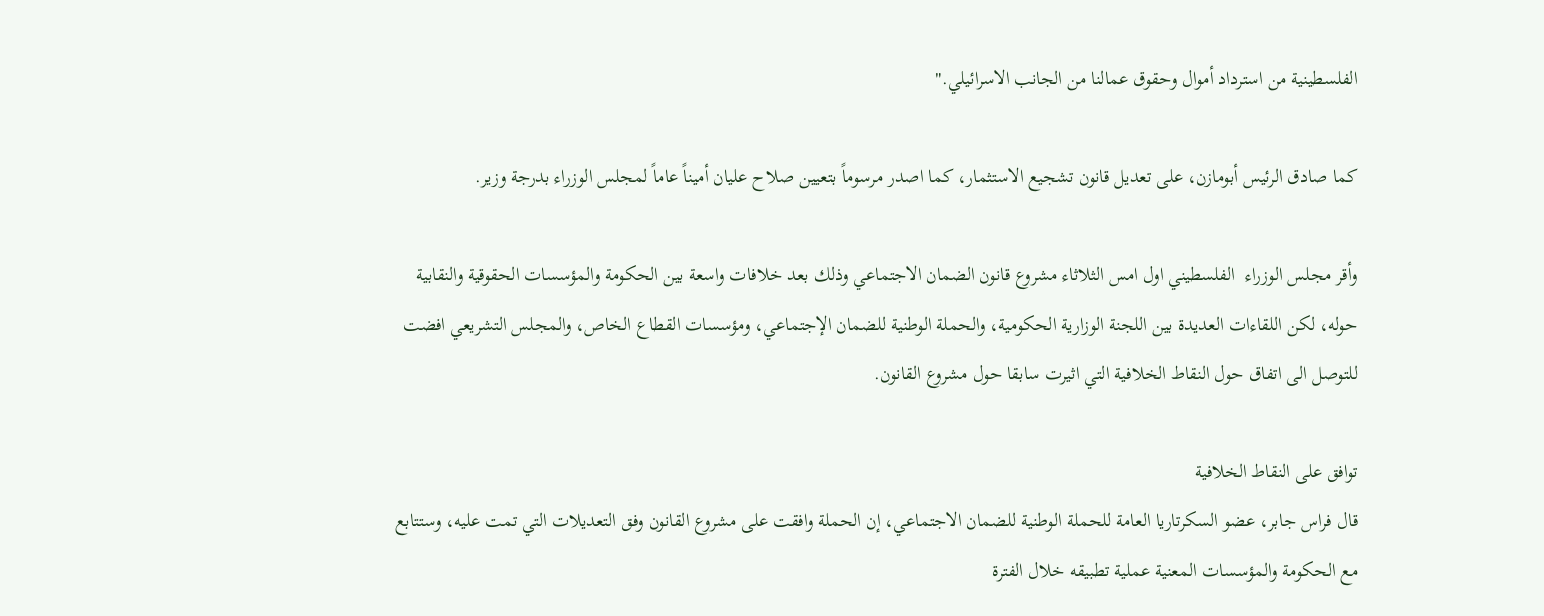الفلسطينية من استرداد أموال وحقوق عمالنا من الجانب الاسرائيلي."

كما صادق الرئيس أبومازن، على تعديل قانون تشجيع الاستثمار، كما اصدر مرسوماً بتعيين صلاح عليان أميناً عاماً لمجلس الوزراء بدرجة وزير.

وأقر مجلس الوزراء  الفلسطيني اول امس الثلاثاء مشروع قانون الضمان الاجتماعي وذلك بعد خلافات واسعة بين الحكومة والمؤسسات الحقوقية والنقابية حوله، لكن اللقاءات العديدة بين اللجنة الوزارية الحكومية، والحملة الوطنية للضمان الإجتماعي، ومؤسسات القطاع الخاص، والمجلس التشريعي افضت للتوصل الى اتفاق حول النقاط الخلافية التي اثيرت سابقا حول مشروع القانون.

توافق على النقاط الخلافية
قال فراس جابر، عضو السكرتاريا العامة للحملة الوطنية للضمان الاجتماعي، إن الحملة وافقت على مشروع القانون وفق التعديلات التي تمت عليه، وستتابع مع الحكومة والمؤسسات المعنية عملية تطبيقه خلال الفترة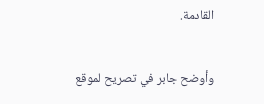القادمة.

وأوضح جابر في تصريح لموقع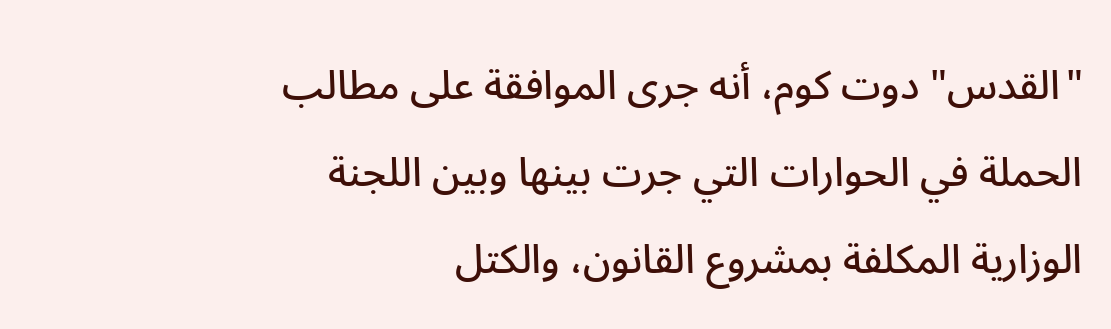"القدس" دوت كوم، أنه جرى الموافقة على مطالب الحملة في الحوارات التي جرت بينها وبين اللجنة الوزارية المكلفة بمشروع القانون، والكتل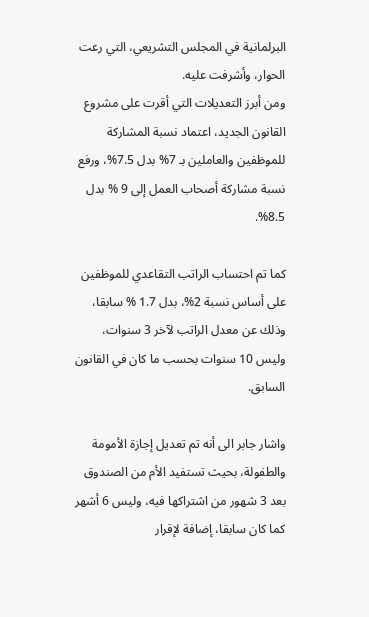البرلمانية في المجلس التشريعي، التي رعت الحوار، وأشرفت عليه.
ومن أبرز التعديلات التي أقرت على مشروع القانون الجديد، اعتماد نسبة المشاركة للموظفين والعاملين بـ 7% بدل 7.5%، ورفع نسبة مشاركة أصحاب العمل إلى 9 % بدل 8.5%.

كما تم احتساب الراتب التقاعدي للموظفين على أساس نسبة 2%، بدل 1.7 % سابقا، وذلك عن معدل الراتب لآخر 3 سنوات، وليس 10 سنوات بحسب ما كان في القانون السابق.

واشار جابر الى أنه تم تعديل إجازة الأمومة والطفولة، بحيث تستفيد الأم من الصندوق بعد 3 شهور من اشتراكها فيه، وليس 6 أشهر كما كان سابقا، إضافة لإقرار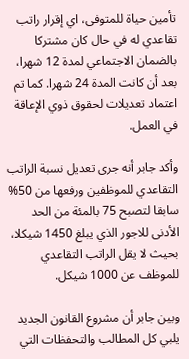تأمين حياة للمتوفى، اي إقرار راتب تقاعدي له في حال كان مشتركا بالضمان الاجتماعي لمدة 12 شهرا، بعد أن كانت المدة 24 شهرا. كما تم اعتماد تعديلات لحقوق ذوي الإعاقة في العمل.

وأكد جابر أنه جرى تعديل نسبة الراتب التقاعدي للموظفين ورفعها من 50% سابقا لتصبح 75 بالمئة من الحد الأدنى للاجور الذي يبلغ 1450 شيكلا، بحيث لا يقل الراتب التقاعدي للموظف عن 1000 شيكل.

وبين جابر أن مشروع القانون الجديد يلبي كل المطالب والتحفظات التي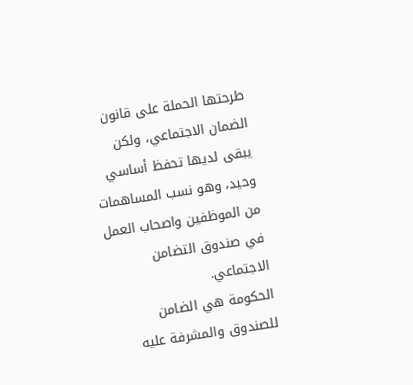طرحتها الحملة على قانون الضمان الاجتماعي، ولكن يبقى لديها تحفظ أساسي وحيد، وهو نسب المساهمات من الموظفين واصحاب العمل في صندوق التضامن الاجتماعي.
الحكومة هي الضامن للصندوق والمشرفة عليه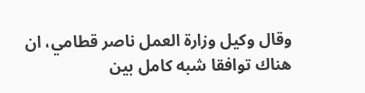وقال وكيل وزارة العمل ناصر قطامي، ان هناك توافقا شبه كامل بين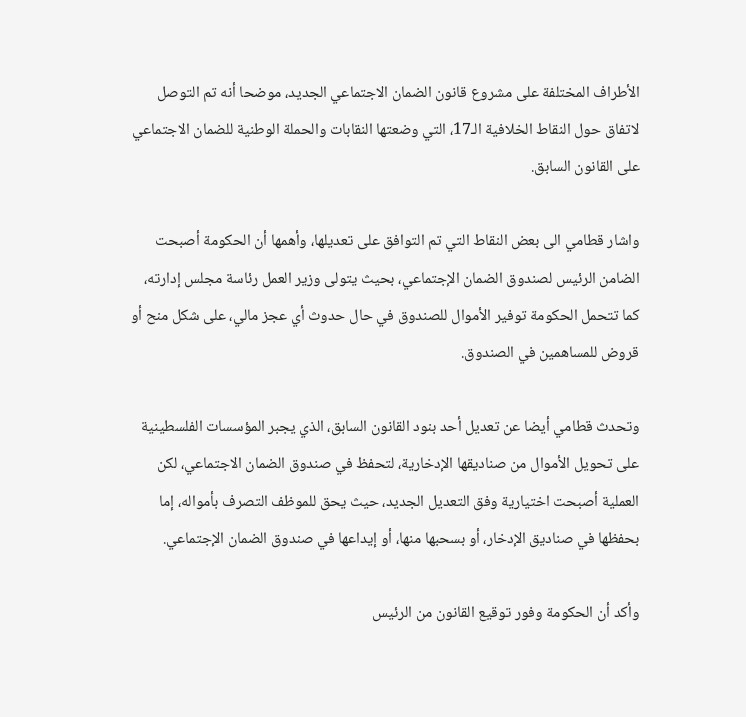الأطراف المختلفة على مشروع قانون الضمان الاجتماعي الجديد، موضحا أنه تم التوصل لاتفاق حول النقاط الخلافية الـ17، التي وضعتها النقابات والحملة الوطنية للضمان الاجتماعي على القانون السابق.

واشار قطامي الى بعض النقاط التي تم التوافق على تعديلها، وأهمها أن الحكومة أصبحت الضامن الرئيس لصندوق الضمان الإجتماعي، بحيث يتولى وزير العمل رئاسة مجلس إدارته، كما تتحمل الحكومة توفير الأموال للصندوق في حال حدوث أي عجز مالي، على شكل منح أو قروض للمساهمين في الصندوق.

وتحدث قطامي أيضا عن تعديل أحد بنود القانون السابق، الذي يجبر المؤسسات الفلسطينية على تحويل الأموال من صناديقها الإدخارية، لتحفظ في صندوق الضمان الاجتماعي، لكن العملية أصبحت اختيارية وفق التعديل الجديد، حيث يحق للموظف التصرف بأمواله، إما بحفظها في صناديق الإدخار، أو بسحبها منها، أو إيداعها في صندوق الضمان الإجتماعي.

وأكد أن الحكومة وفور توقيع القانون من الرئيس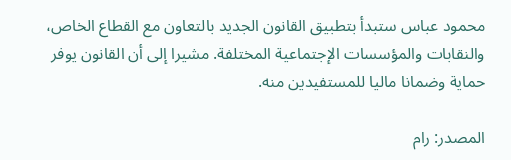محمود عباس ستبدأ بتطبيق القانون الجديد بالتعاون مع القطاع الخاص، والنقابات والمؤسسات الإجتماعية المختلفة. مشيرا إلى أن القانون يوفر حماية وضمانا ماليا للمستفيدين منه.

المصدر: رام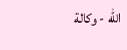الله - وكالة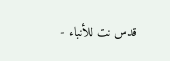قدس نت للأنباء -